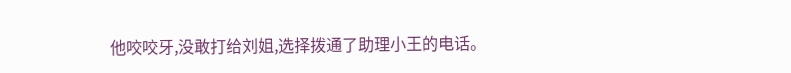他咬咬牙,没敢打给刘姐,选择拨通了助理小王的电话。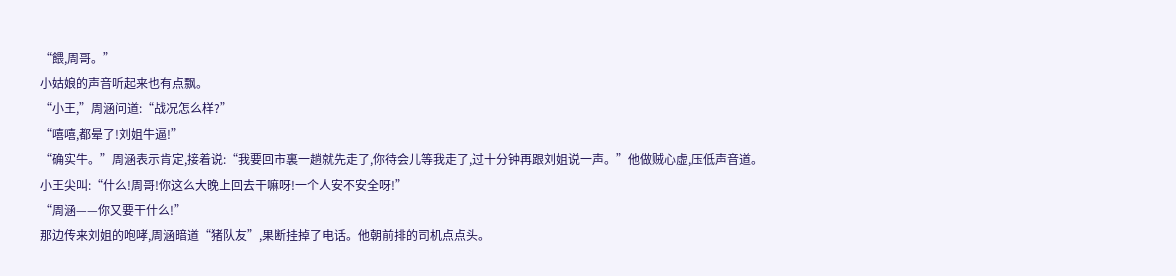“餵,周哥。”
小姑娘的声音听起来也有点飘。
“小王,”周涵问道:“战况怎么样?”
“嘻嘻,都晕了!刘姐牛逼!”
“确实牛。”周涵表示肯定,接着说:“我要回市裏一趟就先走了,你待会儿等我走了,过十分钟再跟刘姐说一声。”他做贼心虚,压低声音道。
小王尖叫:“什么!周哥!你这么大晚上回去干嘛呀!一个人安不安全呀!”
“周涵——你又要干什么!”
那边传来刘姐的咆哮,周涵暗道“猪队友”,果断挂掉了电话。他朝前排的司机点点头。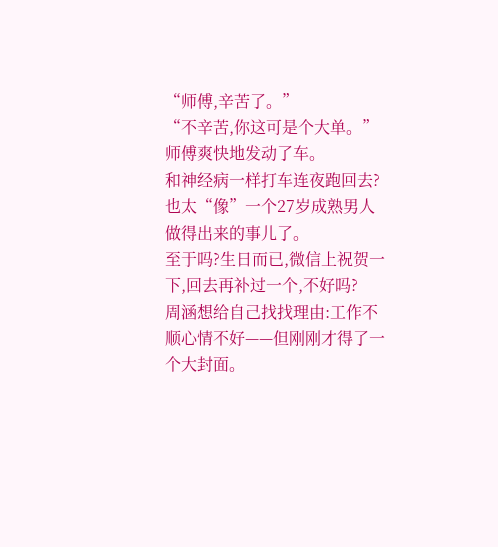“师傅,辛苦了。”
“不辛苦,你这可是个大单。”师傅爽快地发动了车。
和神经病一样打车连夜跑回去?也太“像”一个27岁成熟男人做得出来的事儿了。
至于吗?生日而已,微信上祝贺一下,回去再补过一个,不好吗?
周涵想给自己找找理由:工作不顺心情不好——但刚刚才得了一个大封面。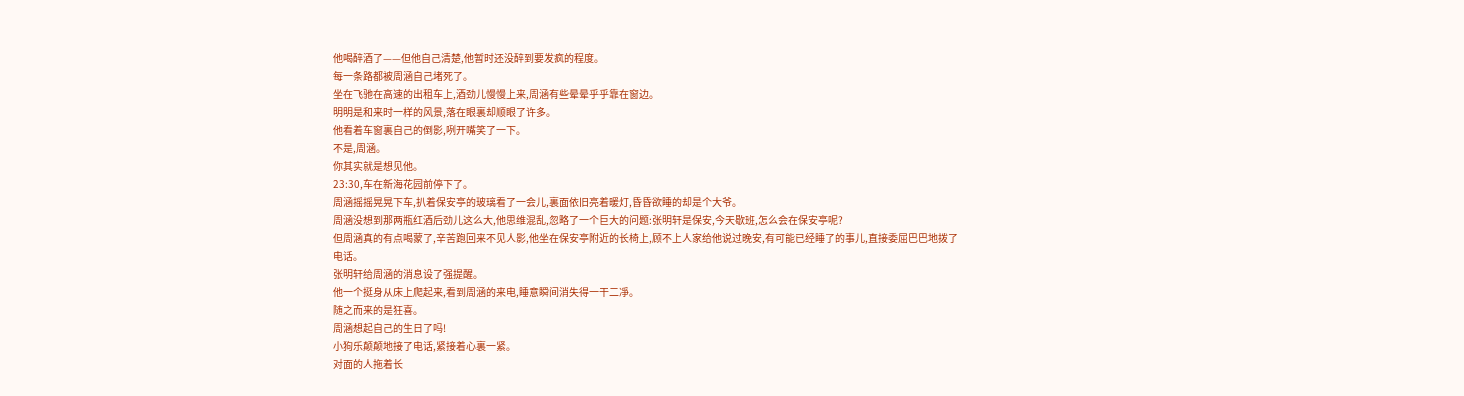他喝醉酒了——但他自己清楚,他暂时还没醉到要发疯的程度。
每一条路都被周涵自己堵死了。
坐在飞驰在高速的出租车上,酒劲儿慢慢上来,周涵有些晕晕乎乎靠在窗边。
明明是和来时一样的风景,落在眼裏却顺眼了许多。
他看着车窗裏自己的倒影,咧开嘴笑了一下。
不是,周涵。
你其实就是想见他。
23:30,车在新海花园前停下了。
周涵摇摇晃晃下车,扒着保安亭的玻璃看了一会儿,裏面依旧亮着暖灯,昏昏欲睡的却是个大爷。
周涵没想到那两瓶红酒后劲儿这么大,他思维混乱,忽略了一个巨大的问题:张明轩是保安,今天歇班,怎么会在保安亭呢?
但周涵真的有点喝蒙了,辛苦跑回来不见人影,他坐在保安亭附近的长椅上,顾不上人家给他说过晚安,有可能已经睡了的事儿,直接委屈巴巴地拨了电话。
张明轩给周涵的消息设了强提醒。
他一个挺身从床上爬起来,看到周涵的来电,睡意瞬间消失得一干二凈。
随之而来的是狂喜。
周涵想起自己的生日了吗!
小狗乐颠颠地接了电话,紧接着心裏一紧。
对面的人拖着长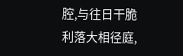腔,与往日干脆利落大相径庭,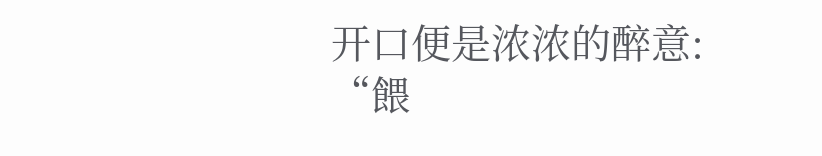开口便是浓浓的醉意:
“餵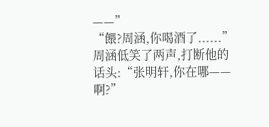——”
“餵?周涵,你喝酒了......”
周涵低笑了两声,打断他的话头:“张明轩,你在哪——啊?”